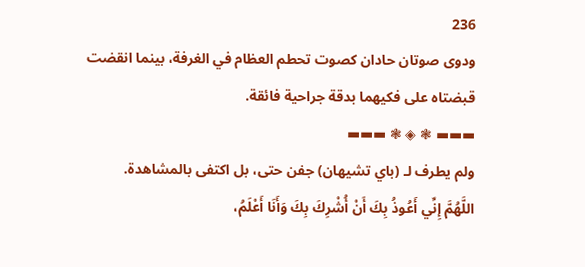236
ودوى صوتان حادان كصوت تحطم العظام في الغرفة، بينما انقضت قبضتاه على فكيهما بدقة جراحية فائقة.
▬▬▬ ❃ ◈ ❃ ▬▬▬
ولم يطرف لـ (باي تشيهان) جفن حتى، بل اكتفى بالمشاهدة.
اللَّهُمَّ إِنِّي أَعُوذُ بِكَ أَنْ أُشْرِكَ بِكَ وَأَنَا أَعْلَمُ،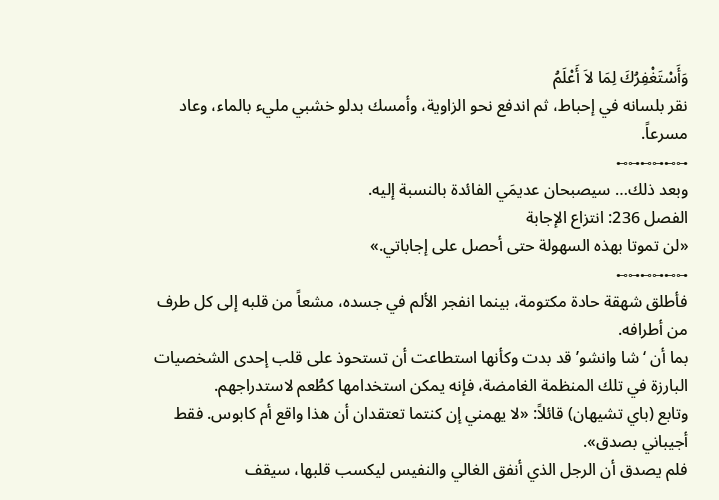وَأَسْتَغْفِرُكَ لِمَا لاَ أَعْلَمُ
نقر بلسانه في إحباط، ثم اندفع نحو الزاوية، وأمسك بدلو خشبي مليء بالماء، وعاد مسرعاً.
⊷⊶⊷⊶⊷⊶
وبعد ذلك… سيصبحان عديمَي الفائدة بالنسبة إليه.
الفصل 236: انتزاع الإجابة
«لن تموتا بهذه السهولة حتى أحصل على إجاباتي.»
⊷⊶⊷⊶⊷⊶
فأطلق شهقة حادة مكتومة، بينما انفجر الألم في جسده، مشعاً من قلبه إلى كل طرف من أطرافه.
بما أن ‘شا وانشو’ قد بدت وكأنها استطاعت أن تستحوذ على قلب إحدى الشخصيات البارزة في تلك المنظمة الغامضة، فإنه يمكن استخدامها كطُعم لاستدراجهم.
وتابع (باي تشيهان) قائلاً: «لا يهمني إن كنتما تعتقدان أن هذا واقع أم كابوس. فقط أجيباني بصدق».
فلم يصدق أن الرجل الذي أنفق الغالي والنفيس ليكسب قلبها، سيقف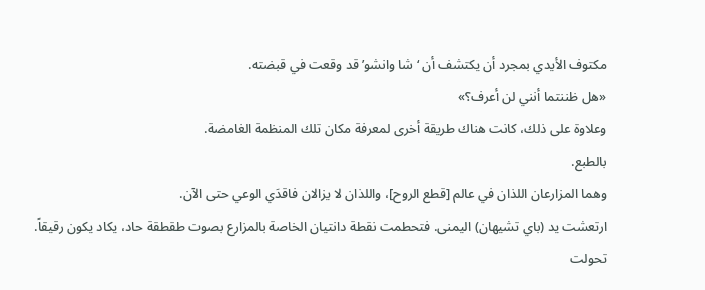مكتوف الأيدي بمجرد أن يكتشف أن ‘شا وانشو’ قد وقعت في قبضته.
«هل ظننتما أنني لن أعرف؟»
وعلاوة على ذلك، كانت هناك طريقة أخرى لمعرفة مكان تلك المنظمة الغامضة.
بالطبع.
وهما المزارعان اللذان في عالم [قطع الروح]، واللذان لا يزالان فاقدَي الوعي حتى الآن.
ارتعشت يد (باي تشيهان) اليمنى. فتحطمت نقطة دانتيان الخاصة بالمزارع بصوت طقطقة حاد، يكاد يكون رقيقاً.
تحولت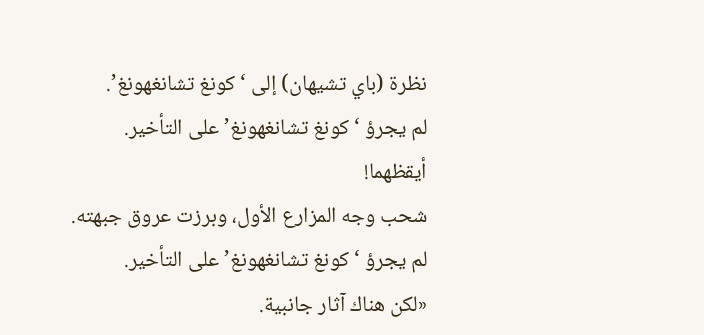نظرة (باي تشيهان) إلى ‘كونغ تشانغهونغ’.
لم يجرؤ ‘كونغ تشانغهونغ’ على التأخير.
أيقظهما!
شحب وجه المزارع الأول، وبرزت عروق جبهته.
لم يجرؤ ‘كونغ تشانغهونغ’ على التأخير.
«لكن هناك آثار جانبية.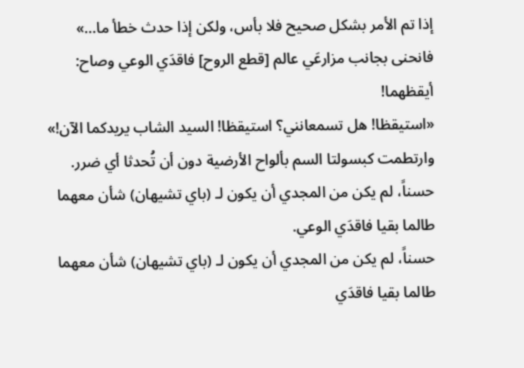إذا تم الأمر بشكل صحيح فلا بأس، ولكن إذا حدث خطأ ما…»
فانحنى بجانب مزارعَي عالم [قطع الروح] فاقدَي الوعي وصاح:
أيقظهما!
«استيقظا! هل تسمعانني؟ استيقظا! السيد الشاب يريدكما الآن!»
وارتطمت كبسولتا السم بألواح الأرضية دون أن تُحدثا أي ضرر.
حسناً، لم يكن من المجدي أن يكون لـ (باي تشيهان) شأن معهما طالما بقيا فاقدَي الوعي.
حسناً، لم يكن من المجدي أن يكون لـ (باي تشيهان) شأن معهما طالما بقيا فاقدَي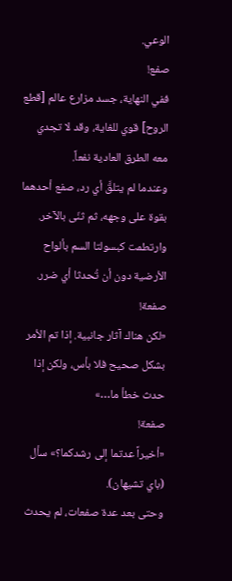الوعي.
صفع!
ففي النهاية، جسد مزارع عالم [قطع الروح] قوي للغاية، وقد لا تجدي معه الطرق العادية نفعاً.
وعندما لم يتلقَّ أي رد، صفع أحدهما بقوة على وجهه، ثم ثنّى بالآخر.
وارتطمت كبسولتا السم بألواح الأرضية دون أن تُحدثا أي ضرر.
صفعة!
«لكن هناك آثار جانبية. إذا تم الأمر بشكل صحيح فلا بأس، ولكن إذا حدث خطأ ما…»
صفعة!
«أخيراً عدتما إلى رشدكما؟» سأل (باي تشيهان).
وحتى بعد عدة صفعات، لم يحدث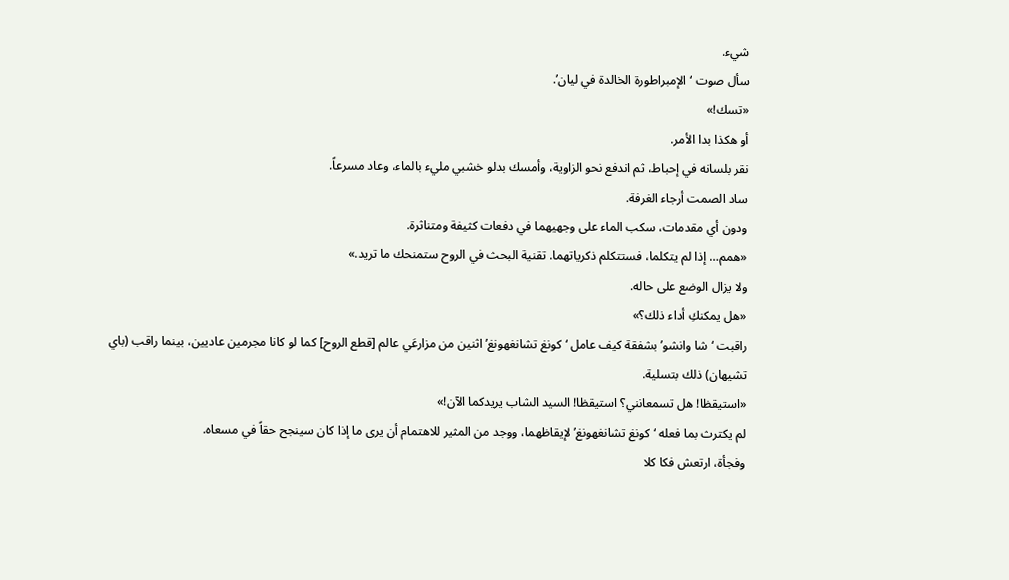شيء.
سأل صوت ‘الإمبراطورة الخالدة في ليان’.
«تسك!»
أو هكذا بدا الأمر.
نقر بلسانه في إحباط، ثم اندفع نحو الزاوية، وأمسك بدلو خشبي مليء بالماء، وعاد مسرعاً.
ساد الصمت أرجاء الغرفة.
ودون أي مقدمات، سكب الماء على وجهيهما في دفعات كثيفة ومتناثرة.
«همم… إذا لم يتكلما، فستتكلم ذكرياتهما. تقنية البحث في الروح ستمنحك ما تريد.»
ولا يزال الوضع على حاله.
«هل يمكنكِ أداء ذلك؟»
راقبت ‘شا وانشو’ بشفقة كيف عامل ‘كونغ تشانغهونغ’ اثنين من مزارعَي عالم [قطع الروح] كما لو كانا مجرمين عاديين، بينما راقب (باي تشيهان) ذلك بتسلية.
«استيقظا! هل تسمعانني؟ استيقظا! السيد الشاب يريدكما الآن!»
لم يكترث بما فعله ‘كونغ تشانغهونغ’ لإيقاظهما، ووجد من المثير للاهتمام أن يرى ما إذا كان سينجح حقاً في مسعاه.
وفجأة، ارتعش فكا كلا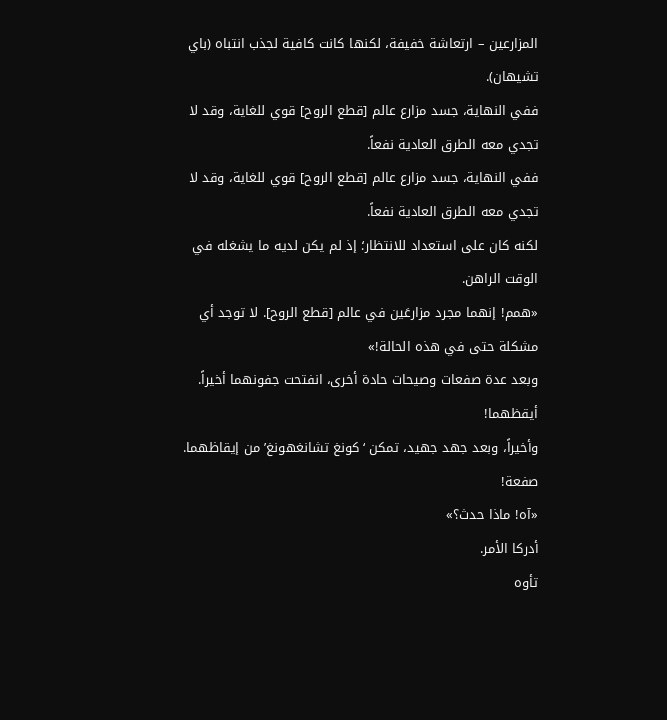المزارعين – ارتعاشة خفيفة، لكنها كانت كافية لجذب انتباه (باي تشيهان).
ففي النهاية، جسد مزارع عالم [قطع الروح] قوي للغاية، وقد لا تجدي معه الطرق العادية نفعاً.
ففي النهاية، جسد مزارع عالم [قطع الروح] قوي للغاية، وقد لا تجدي معه الطرق العادية نفعاً.
لكنه كان على استعداد للانتظار؛ إذ لم يكن لديه ما يشغله في الوقت الراهن.
«همم! إنهما مجرد مزارعَين في عالم [قطع الروح]. لا توجد أي مشكلة حتى في هذه الحالة!»
وبعد عدة صفعات وصيحات حادة أخرى، انفتحت جفونهما أخيراً.
أيقظهما!
وأخيراً، وبعد جهد جهيد، تمكن ‘كونغ تشانغهونغ’ من إيقاظهما.
صفعة!
«آه! ماذا حدث؟»
أدركا الأمر.
تأوه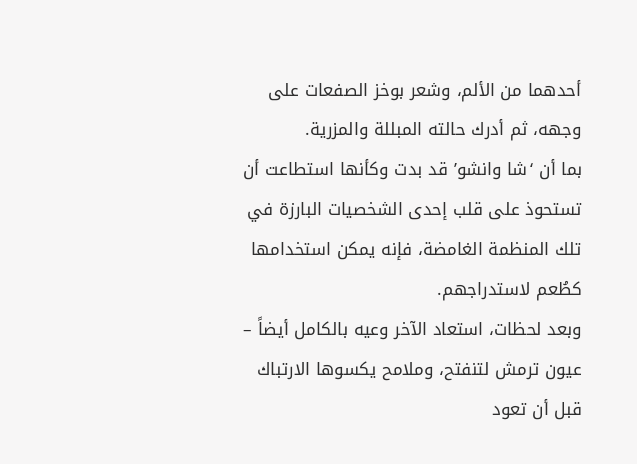أحدهما من الألم، وشعر بوخز الصفعات على وجهه، ثم أدرك حالته المبللة والمزرية.
بما أن ‘شا وانشو’ قد بدت وكأنها استطاعت أن تستحوذ على قلب إحدى الشخصيات البارزة في تلك المنظمة الغامضة، فإنه يمكن استخدامها كطُعم لاستدراجهم.
وبعد لحظات، استعاد الآخر وعيه بالكامل أيضاً – عيون ترمش لتنفتح، وملامح يكسوها الارتباك قبل أن تعود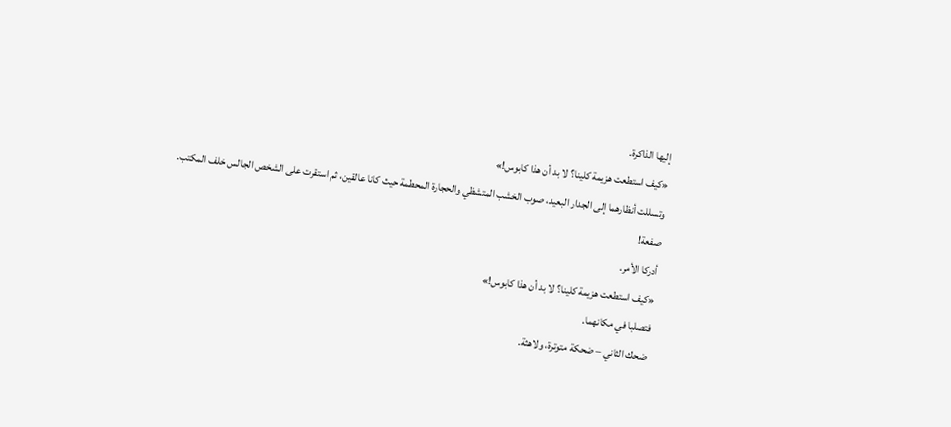إليها الذاكرة.
«كيف استطعت هزيمة كلينا؟ لا بد أن هذا كابوس!»
وتسللت أنظارهما إلى الجدار البعيد، صوب الخشب المتشظي والحجارة المحطمة حيث كانا عالقين، ثم استقرت على الشخص الجالس خلف المكتب.
صفعة!
أدركا الأمر.
«كيف استطعت هزيمة كلينا؟ لا بد أن هذا كابوس!»
فتصلبا في مكانهما.
ضحك الثاني – ضحكة متوترة، ولاهثة.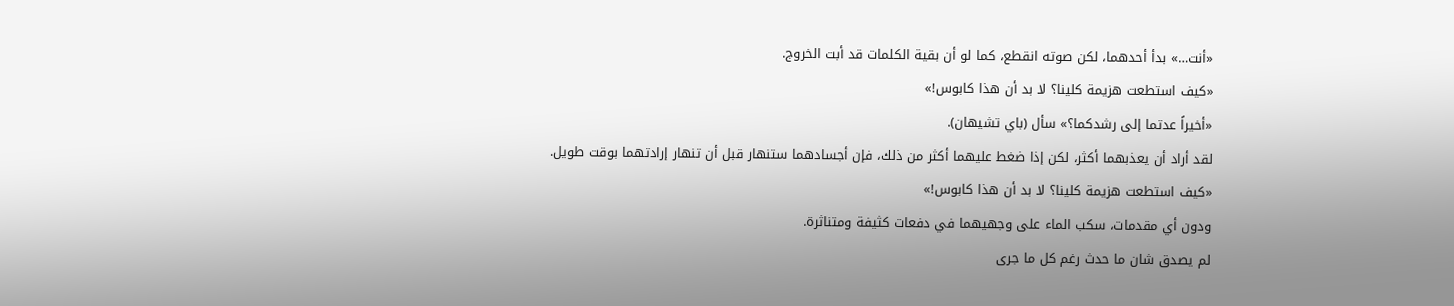«أنت…» بدأ أحدهما، لكن صوته انقطع، كما لو أن بقية الكلمات قد أبت الخروج.
«كيف استطعت هزيمة كلينا؟ لا بد أن هذا كابوس!»
«أخيراً عدتما إلى رشدكما؟» سأل (باي تشيهان).
لقد أراد أن يعذبهما أكثر، لكن إذا ضغط عليهما أكثر من ذلك، فإن أجسادهما ستنهار قبل أن تنهار إرادتهما بوقت طويل.
«كيف استطعت هزيمة كلينا؟ لا بد أن هذا كابوس!»
ودون أي مقدمات، سكب الماء على وجهيهما في دفعات كثيفة ومتناثرة.
لم يصدق شان ما حدث رغم كل ما جرى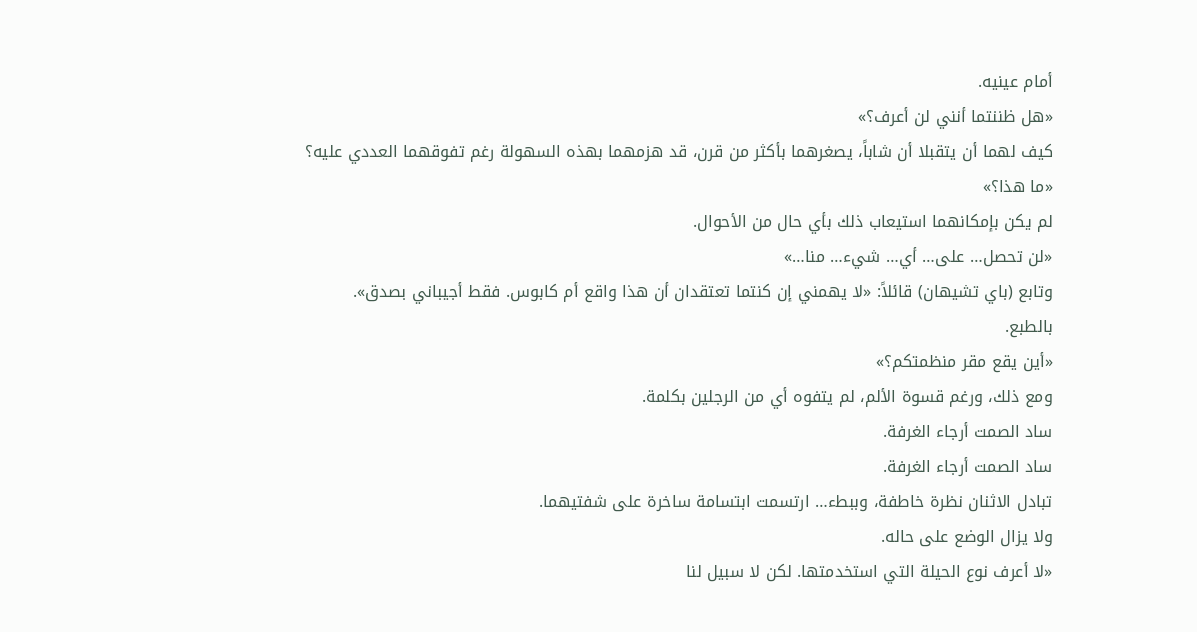أمام عينيه.
«هل ظننتما أنني لن أعرف؟»
كيف لهما أن يتقبلا أن شاباً، يصغرهما بأكثر من قرن، قد هزمهما بهذه السهولة رغم تفوقهما العددي عليه؟
«ما هذا؟»
لم يكن بإمكانهما استيعاب ذلك بأي حال من الأحوال.
«لن تحصل… على… أي… شيء… منا…»
وتابع (باي تشيهان) قائلاً: «لا يهمني إن كنتما تعتقدان أن هذا واقع أم كابوس. فقط أجيباني بصدق».
بالطبع.
«أين يقع مقر منظمتكم؟»
ومع ذلك، ورغم قسوة الألم، لم يتفوه أي من الرجلين بكلمة.
ساد الصمت أرجاء الغرفة.
ساد الصمت أرجاء الغرفة.
تبادل الاثنان نظرة خاطفة، وببطء… ارتسمت ابتسامة ساخرة على شفتيهما.
ولا يزال الوضع على حاله.
«لا أعرف نوع الحيلة التي استخدمتها. لكن لا سبيل لنا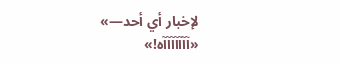لإخبار أي أحد—»
«آآآآآآآه!»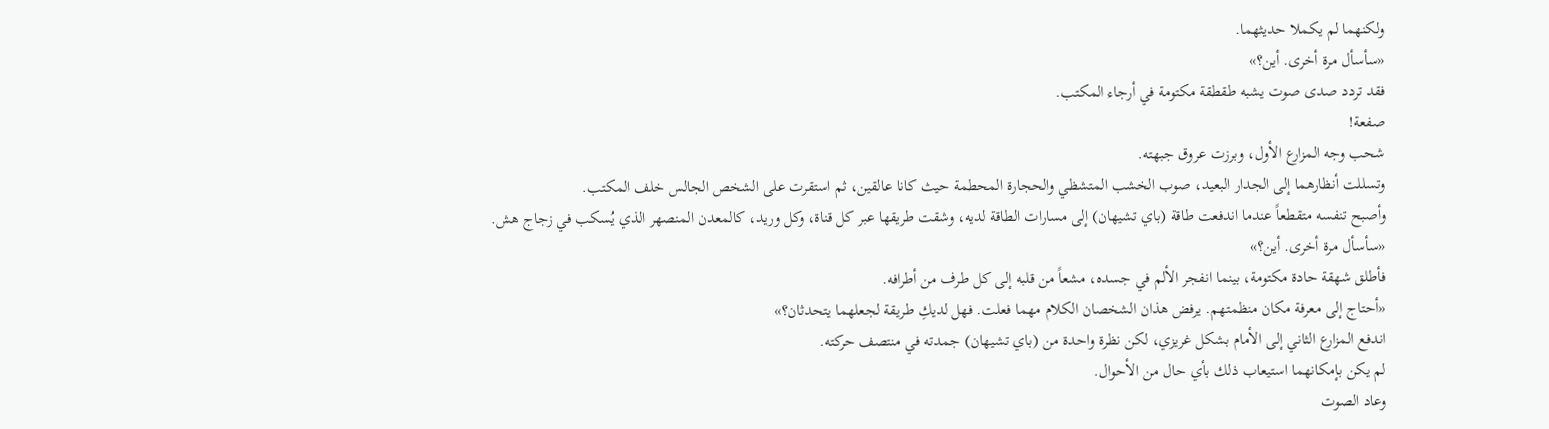ولكنهما لم يكملا حديثهما.
«سأسأل مرة أخرى. أين؟»
فقد تردد صدى صوت يشبه طقطقة مكتومة في أرجاء المكتب.
صفعة!
شحب وجه المزارع الأول، وبرزت عروق جبهته.
وتسللت أنظارهما إلى الجدار البعيد، صوب الخشب المتشظي والحجارة المحطمة حيث كانا عالقين، ثم استقرت على الشخص الجالس خلف المكتب.
وأصبح تنفسه متقطعاً عندما اندفعت طاقة (باي تشيهان) إلى مسارات الطاقة لديه، وشقت طريقها عبر كل قناة، وكل وريد، كالمعدن المنصهر الذي يُسكب في زجاج هش.
«سأسأل مرة أخرى. أين؟»
فأطلق شهقة حادة مكتومة، بينما انفجر الألم في جسده، مشعاً من قلبه إلى كل طرف من أطرافه.
«أحتاج إلى معرفة مكان منظمتهم. يرفض هذان الشخصان الكلام مهما فعلت. فهل لديكِ طريقة لجعلهما يتحدثان؟»
اندفع المزارع الثاني إلى الأمام بشكل غريزي، لكن نظرة واحدة من (باي تشيهان) جمدته في منتصف حركته.
لم يكن بإمكانهما استيعاب ذلك بأي حال من الأحوال.
وعاد الصوت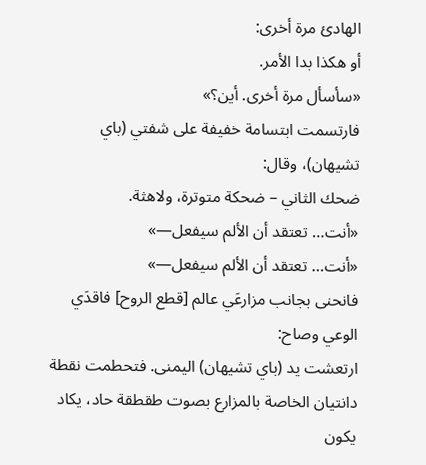الهادئ مرة أخرى:
أو هكذا بدا الأمر.
«سأسأل مرة أخرى. أين؟»
فارتسمت ابتسامة خفيفة على شفتي (باي تشيهان)، وقال:
ضحك الثاني – ضحكة متوترة، ولاهثة.
«أنت… تعتقد أن الألم سيفعل—»
«أنت… تعتقد أن الألم سيفعل—»
فانحنى بجانب مزارعَي عالم [قطع الروح] فاقدَي الوعي وصاح:
ارتعشت يد (باي تشيهان) اليمنى. فتحطمت نقطة دانتيان الخاصة بالمزارع بصوت طقطقة حاد، يكاد يكون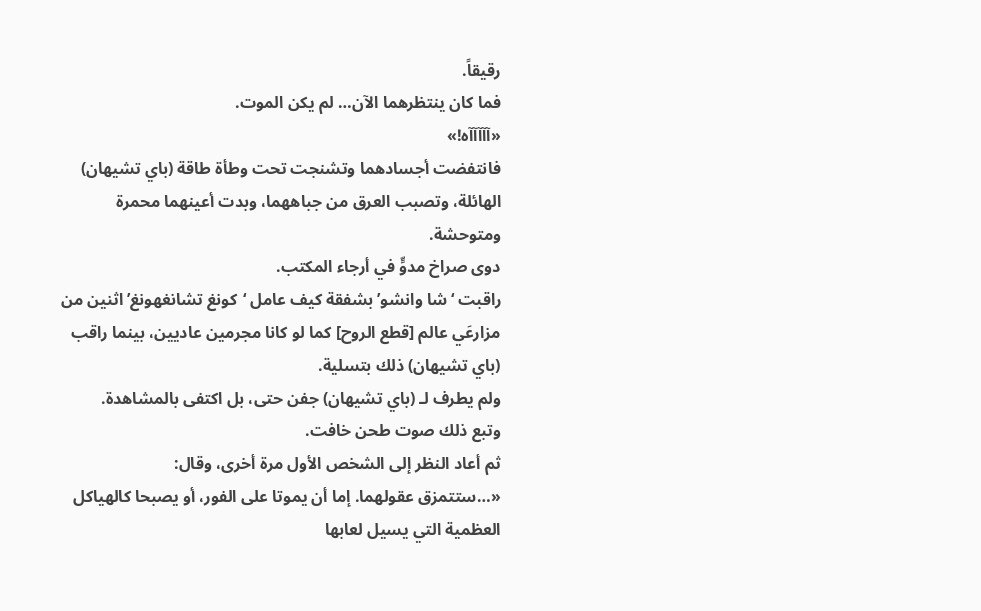رقيقاً.
فما كان ينتظرهما الآن… لم يكن الموت.
«آآآآآه!»
فانتفضت أجسادهما وتشنجت تحت وطأة طاقة (باي تشيهان) الهائلة، وتصبب العرق من جباههما، وبدت أعينهما محمرة ومتوحشة.
دوى صراخ مدوٍّ في أرجاء المكتب.
راقبت ‘شا وانشو’ بشفقة كيف عامل ‘كونغ تشانغهونغ’ اثنين من مزارعَي عالم [قطع الروح] كما لو كانا مجرمين عاديين، بينما راقب (باي تشيهان) ذلك بتسلية.
ولم يطرف لـ (باي تشيهان) جفن حتى، بل اكتفى بالمشاهدة.
وتبع ذلك صوت طحن خافت.
ثم أعاد النظر إلى الشخص الأول مرة أخرى، وقال:
«…ستتمزق عقولهما. إما أن يموتا على الفور، أو يصبحا كالهياكل العظمية التي يسيل لعابها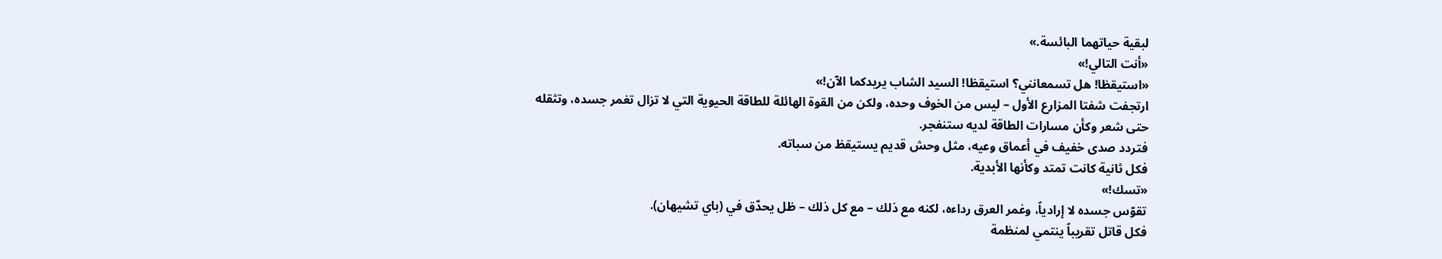لبقية حياتهما البائسة.»
«أنت التالي!»
«استيقظا! هل تسمعانني؟ استيقظا! السيد الشاب يريدكما الآن!»
ارتجفت شفتا المزارع الأول – ليس من الخوف وحده، ولكن من القوة الهائلة للطاقة الحيوية التي لا تزال تغمر جسده، وتثقله حتى شعر وكأن مسارات الطاقة لديه ستنفجر.
فتردد صدى خفيف في أعماق وعيه، مثل وحش قديم يستيقظ من سباته.
فكل ثانية كانت تمتد وكأنها الأبدية.
«تسك!»
تقوّس جسده لا إرادياً، وغمر العرق رداءه، لكنه مع ذلك – مع كل ذلك – ظل يحدّق في (باي تشيهان).
فكل قاتل تقريباً ينتمي لمنظمة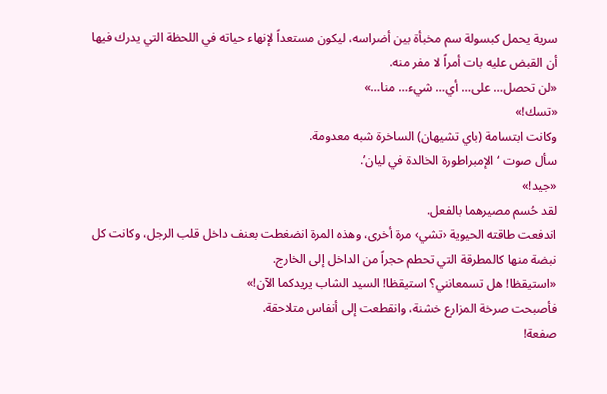سرية يحمل كبسولة سم مخبأة بين أضراسه، ليكون مستعداً لإنهاء حياته في اللحظة التي يدرك فيها أن القبض عليه بات أمراً لا مفر منه.
«لن تحصل… على… أي… شيء… منا…»
«تسك!»
وكانت ابتسامة (باي تشيهان) الساخرة شبه معدومة.
سأل صوت ‘الإمبراطورة الخالدة في ليان’.
«جيد!»
لقد حُسم مصيرهما بالفعل.
اندفعت طاقته الحيوية ‹تشي› مرة أخرى، وهذه المرة انضغطت بعنف داخل قلب الرجل، وكانت كل نبضة منها كالمطرقة التي تحطم حجراً من الداخل إلى الخارج.
«استيقظا! هل تسمعانني؟ استيقظا! السيد الشاب يريدكما الآن!»
فأصبحت صرخة المزارع خشنة، وانقطعت إلى أنفاس متلاحقة.
صفعة!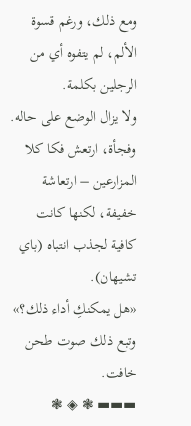ومع ذلك، ورغم قسوة الألم، لم يتفوه أي من الرجلين بكلمة.
ولا يزال الوضع على حاله.
وفجأة، ارتعش فكا كلا المزارعين – ارتعاشة خفيفة، لكنها كانت كافية لجذب انتباه (باي تشيهان).
«هل يمكنكِ أداء ذلك؟»
وتبع ذلك صوت طحن خافت.
▬▬▬ ❃ ◈ ❃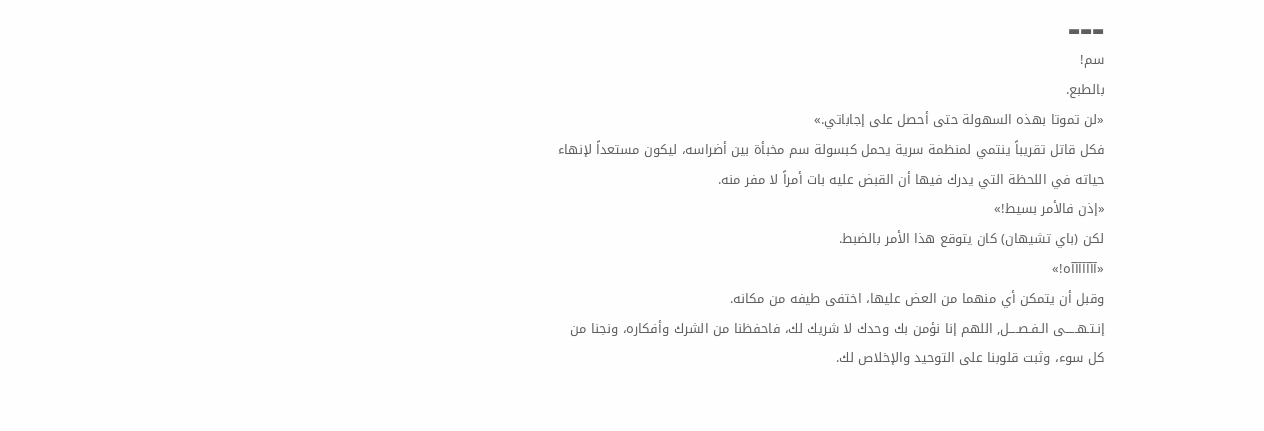▬▬▬
سم!
بالطبع.
«لن تموتا بهذه السهولة حتى أحصل على إجاباتي.»
فكل قاتل تقريباً ينتمي لمنظمة سرية يحمل كبسولة سم مخبأة بين أضراسه، ليكون مستعداً لإنهاء حياته في اللحظة التي يدرك فيها أن القبض عليه بات أمراً لا مفر منه.
«إذن فالأمر بسيط!»
لكن (باي تشيهان) كان يتوقع هذا الأمر بالضبط.
«آآآآآآآه!»
وقبل أن يتمكن أي منهما من العض عليها، اختفى طيفه من مكانه.
إنـتـهـــــى الـفـصــــل, اللهم إنا نؤمن بك وحدك لا شريك لك، فاحفظنا من الشرك وأفكاره، ونجنا من كل سوء، وثبت قلوبنا على التوحيد والإخلاص لك.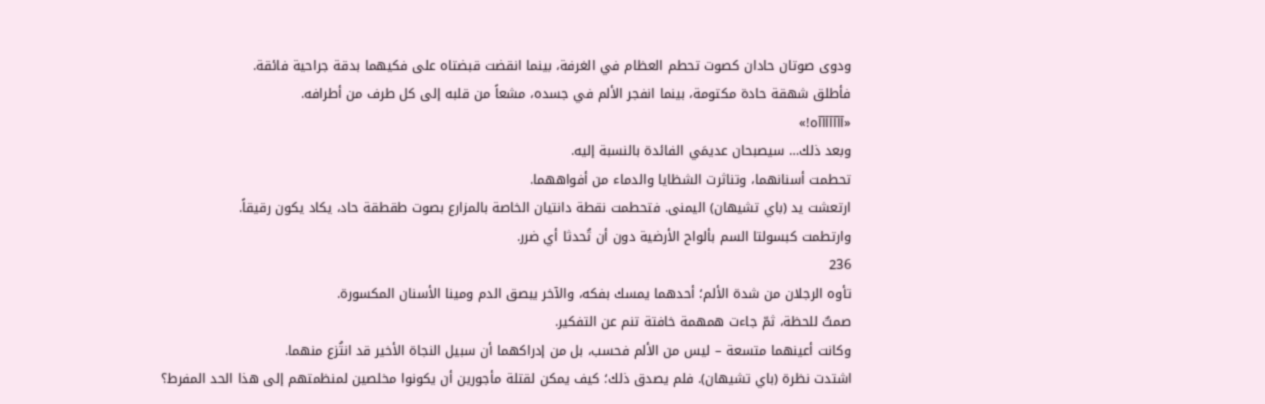ودوى صوتان حادان كصوت تحطم العظام في الغرفة، بينما انقضت قبضتاه على فكيهما بدقة جراحية فائقة.
فأطلق شهقة حادة مكتومة، بينما انفجر الألم في جسده، مشعاً من قلبه إلى كل طرف من أطرافه.
«آآآآآآآه!»
وبعد ذلك… سيصبحان عديمَي الفائدة بالنسبة إليه.
تحطمت أسنانهما، وتناثرت الشظايا والدماء من أفواههما.
ارتعشت يد (باي تشيهان) اليمنى. فتحطمت نقطة دانتيان الخاصة بالمزارع بصوت طقطقة حاد، يكاد يكون رقيقاً.
وارتطمت كبسولتا السم بألواح الأرضية دون أن تُحدثا أي ضرر.
236
تأوه الرجلان من شدة الألم؛ أحدهما يمسك بفكه، والآخر يبصق الدم ومينا الأسنان المكسورة.
صمتٌ للحظة، ثمّ جاءت همهمة خافتة تنم عن التفكير.
وكانت أعينهما متسعة – ليس من الألم فحسب، بل من إدراكهما أن سبيل النجاة الأخير قد انتُزع منهما.
اشتدت نظرة (باي تشيهان). فلم يصدق ذلك؛ كيف يمكن لقتلة مأجورين أن يكونوا مخلصين لمنظمتهم إلى هذا الحد المفرط؟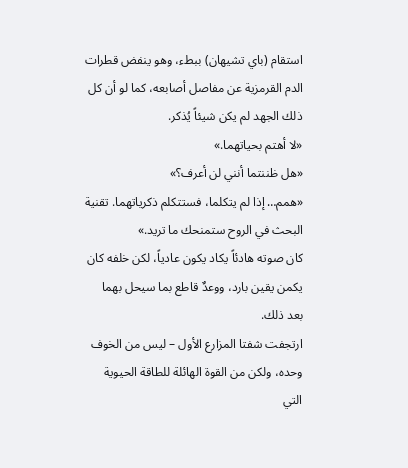استقام (باي تشيهان) ببطء، وهو ينفض قطرات الدم القرمزية عن مفاصل أصابعه، كما لو أن كل ذلك الجهد لم يكن شيئاً يُذكر.
«لا أهتم بحياتهما.»
«هل ظننتما أنني لن أعرف؟»
«همم… إذا لم يتكلما، فستتكلم ذكرياتهما. تقنية البحث في الروح ستمنحك ما تريد.»
كان صوته هادئاً يكاد يكون عادياً، لكن خلفه كان يكمن يقين بارد، ووعدٌ قاطع بما سيحل بهما بعد ذلك.
ارتجفت شفتا المزارع الأول – ليس من الخوف وحده، ولكن من القوة الهائلة للطاقة الحيوية التي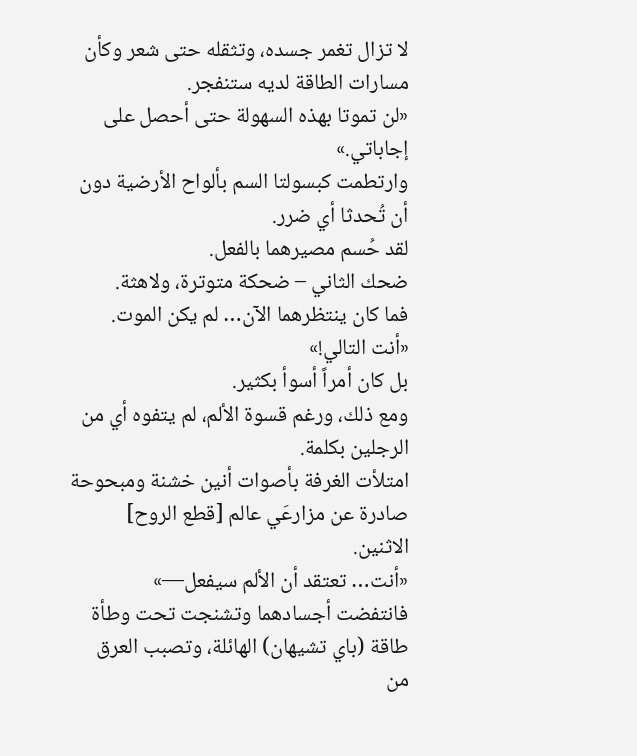لا تزال تغمر جسده، وتثقله حتى شعر وكأن مسارات الطاقة لديه ستنفجر.
«لن تموتا بهذه السهولة حتى أحصل على إجاباتي.»
وارتطمت كبسولتا السم بألواح الأرضية دون أن تُحدثا أي ضرر.
لقد حُسم مصيرهما بالفعل.
ضحك الثاني – ضحكة متوترة، ولاهثة.
فما كان ينتظرهما الآن… لم يكن الموت.
«أنت التالي!»
بل كان أمراً أسوأ بكثير.
ومع ذلك، ورغم قسوة الألم، لم يتفوه أي من الرجلين بكلمة.
امتلأت الغرفة بأصوات أنين خشنة ومبحوحة صادرة عن مزارعَي عالم [قطع الروح] الاثنين.
«أنت… تعتقد أن الألم سيفعل—»
فانتفضت أجسادهما وتشنجت تحت وطأة طاقة (باي تشيهان) الهائلة، وتصبب العرق من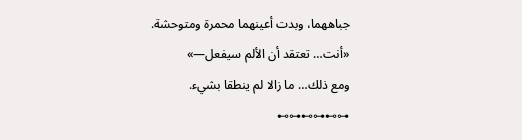جباههما، وبدت أعينهما محمرة ومتوحشة.
«أنت… تعتقد أن الألم سيفعل—»
ومع ذلك… ما زالا لم ينطقا بشيء.
⊷⊶⊷⊶⊷⊶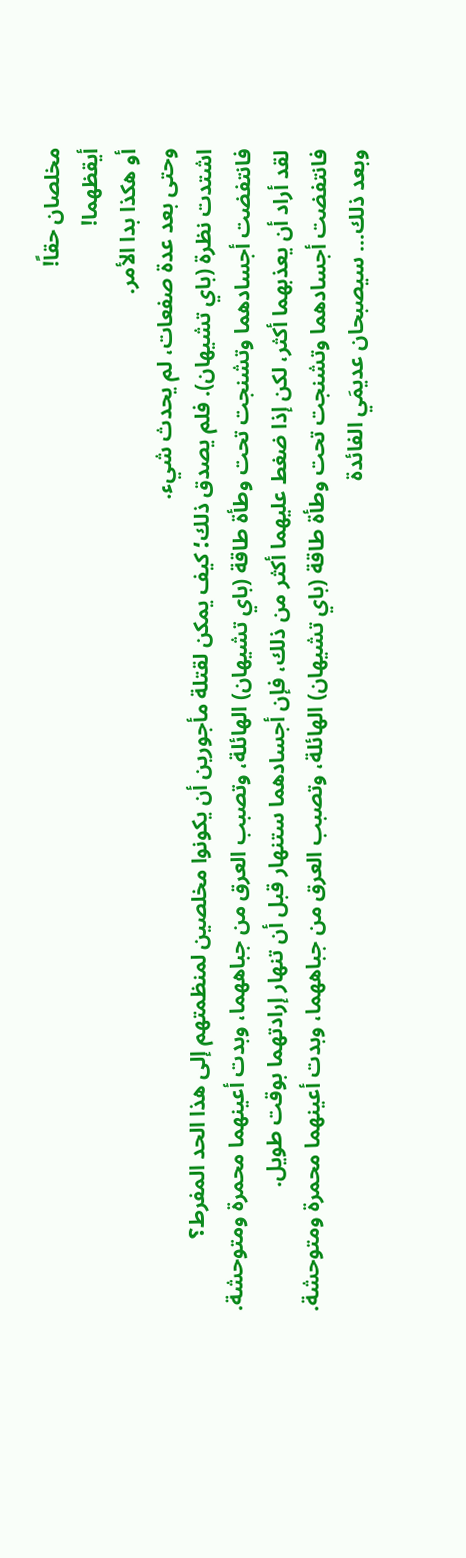مخلصان حقاً!
أيقظهما!
أو هكذا بدا الأمر.
وحتى بعد عدة صفعات، لم يحدث شيء.
اشتدت نظرة (باي تشيهان). فلم يصدق ذلك؛ كيف يمكن لقتلة مأجورين أن يكونوا مخلصين لمنظمتهم إلى هذا الحد المفرط؟
فانتفضت أجسادهما وتشنجت تحت وطأة طاقة (باي تشيهان) الهائلة، وتصبب العرق من جباههما، وبدت أعينهما محمرة ومتوحشة.
لقد أراد أن يعذبهما أكثر، لكن إذا ضغط عليهما أكثر من ذلك، فإن أجسادهما ستنهار قبل أن تنهار إرادتهما بوقت طويل.
فانتفضت أجسادهما وتشنجت تحت وطأة طاقة (باي تشيهان) الهائلة، وتصبب العرق من جباههما، وبدت أعينهما محمرة ومتوحشة.
وبعد ذلك… سيصبحان عديمَي الفائدة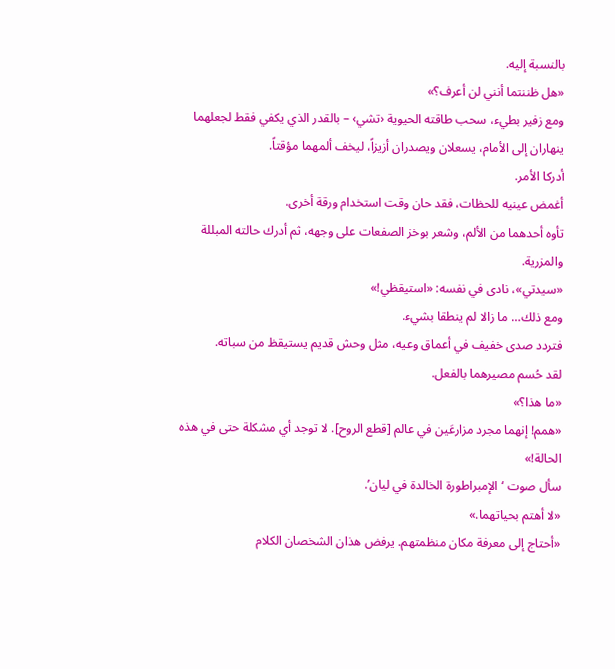بالنسبة إليه.
«هل ظننتما أنني لن أعرف؟»
ومع زفير بطيء، سحب طاقته الحيوية ‹تشي› – بالقدر الذي يكفي فقط لجعلهما ينهاران إلى الأمام، يسعلان ويصدران أزيزاً، ليخف ألمهما مؤقتاً.
أدركا الأمر.
أغمض عينيه للحظات، فقد حان وقت استخدام ورقة أخرى.
تأوه أحدهما من الألم، وشعر بوخز الصفعات على وجهه، ثم أدرك حالته المبللة والمزرية.
«سيدتي»، نادى في نفسه: «استيقظي!»
ومع ذلك… ما زالا لم ينطقا بشيء.
فتردد صدى خفيف في أعماق وعيه، مثل وحش قديم يستيقظ من سباته.
لقد حُسم مصيرهما بالفعل.
«ما هذا؟»
«همم! إنهما مجرد مزارعَين في عالم [قطع الروح]. لا توجد أي مشكلة حتى في هذه الحالة!»
سأل صوت ‘الإمبراطورة الخالدة في ليان’.
«لا أهتم بحياتهما.»
«أحتاج إلى معرفة مكان منظمتهم. يرفض هذان الشخصان الكلام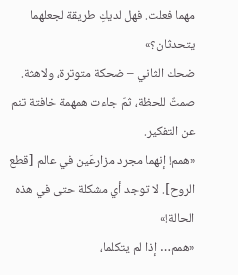مهما فعلت. فهل لديكِ طريقة لجعلهما يتحدثان؟»
ضحك الثاني – ضحكة متوترة، ولاهثة.
صمتٌ للحظة، ثمّ جاءت همهمة خافتة تنم عن التفكير.
«همم! إنهما مجرد مزارعَين في عالم [قطع الروح]. لا توجد أي مشكلة حتى في هذه الحالة!»
«همم… إذا لم يتكلما،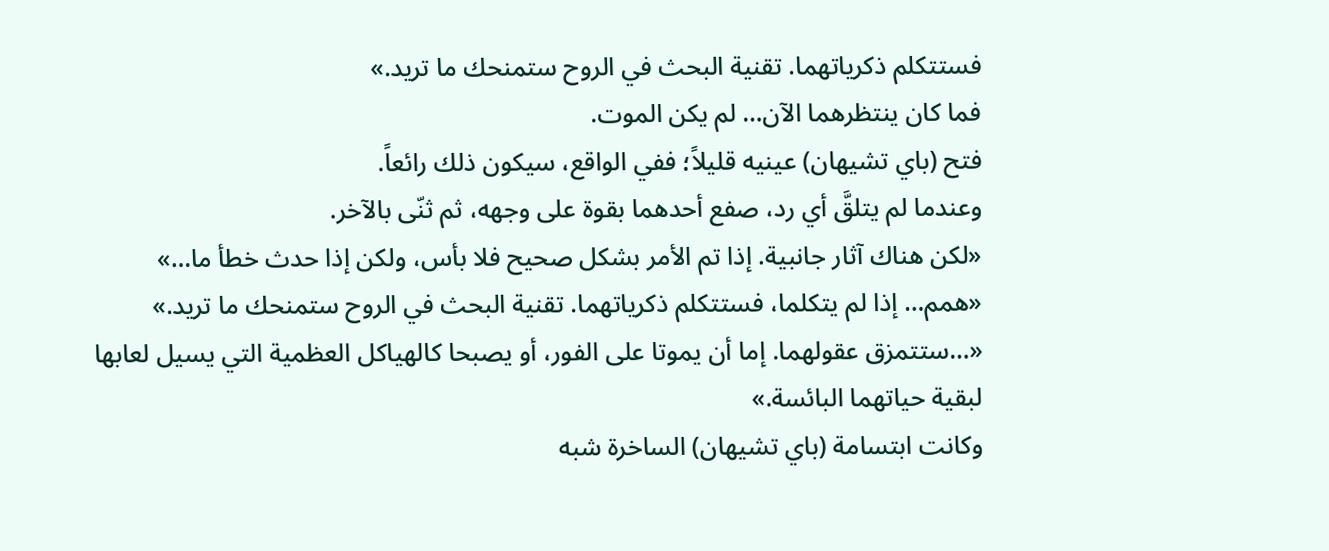فستتكلم ذكرياتهما. تقنية البحث في الروح ستمنحك ما تريد.»
فما كان ينتظرهما الآن… لم يكن الموت.
فتح (باي تشيهان) عينيه قليلاً؛ ففي الواقع، سيكون ذلك رائعاً.
وعندما لم يتلقَّ أي رد، صفع أحدهما بقوة على وجهه، ثم ثنّى بالآخر.
«لكن هناك آثار جانبية. إذا تم الأمر بشكل صحيح فلا بأس، ولكن إذا حدث خطأ ما…»
«همم… إذا لم يتكلما، فستتكلم ذكرياتهما. تقنية البحث في الروح ستمنحك ما تريد.»
«…ستتمزق عقولهما. إما أن يموتا على الفور، أو يصبحا كالهياكل العظمية التي يسيل لعابها لبقية حياتهما البائسة.»
وكانت ابتسامة (باي تشيهان) الساخرة شبه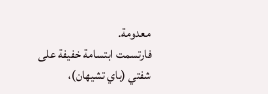معدومة.
فارتسمت ابتسامة خفيفة على شفتي (باي تشيهان)،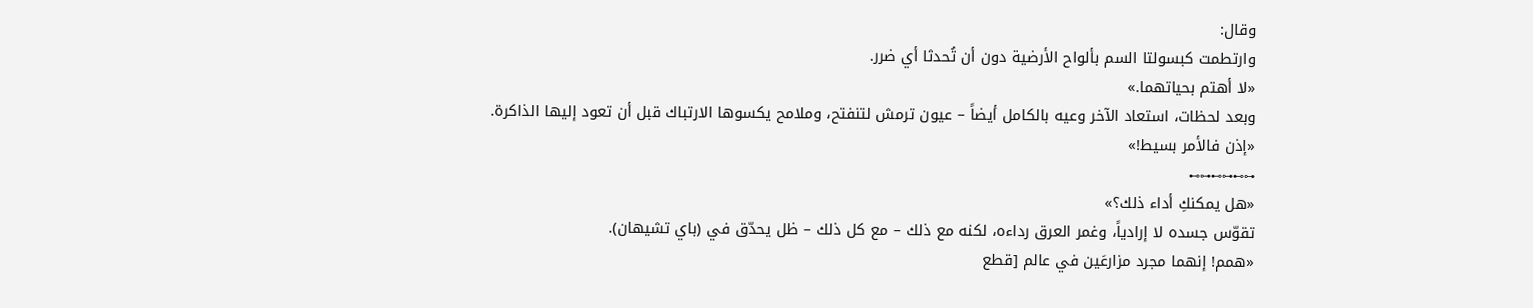وقال:
وارتطمت كبسولتا السم بألواح الأرضية دون أن تُحدثا أي ضرر.
«لا أهتم بحياتهما.»
وبعد لحظات، استعاد الآخر وعيه بالكامل أيضاً – عيون ترمش لتنفتح، وملامح يكسوها الارتباك قبل أن تعود إليها الذاكرة.
«إذن فالأمر بسيط!»
⊷⊶⊷⊶⊷⊶
«هل يمكنكِ أداء ذلك؟»
تقوّس جسده لا إرادياً، وغمر العرق رداءه، لكنه مع ذلك – مع كل ذلك – ظل يحدّق في (باي تشيهان).
«همم! إنهما مجرد مزارعَين في عالم [قطع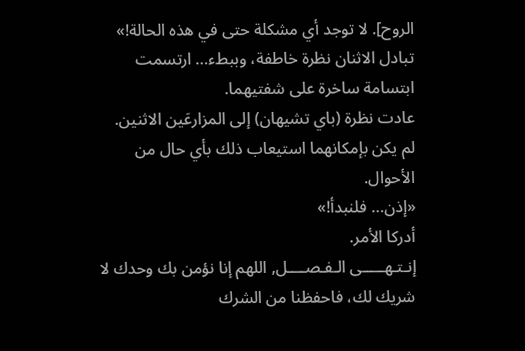الروح]. لا توجد أي مشكلة حتى في هذه الحالة!»
تبادل الاثنان نظرة خاطفة، وببطء… ارتسمت ابتسامة ساخرة على شفتيهما.
عادت نظرة (باي تشيهان) إلى المزارعَين الاثنين.
لم يكن بإمكانهما استيعاب ذلك بأي حال من الأحوال.
«إذن… فلنبدأ!»
أدركا الأمر.
إنـتـهـــــى الـفـصــــل, اللهم إنا نؤمن بك وحدك لا شريك لك، فاحفظنا من الشرك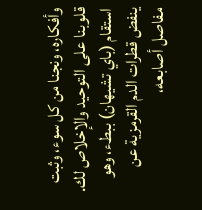وأفكاره، ونجنا من كل سوء، وثبت قلوبنا على التوحيد والإخلاص لك.
استقام (باي تشيهان) ببطء، وهو ينفض قطرات الدم القرمزية عن مفاصل أصابعه،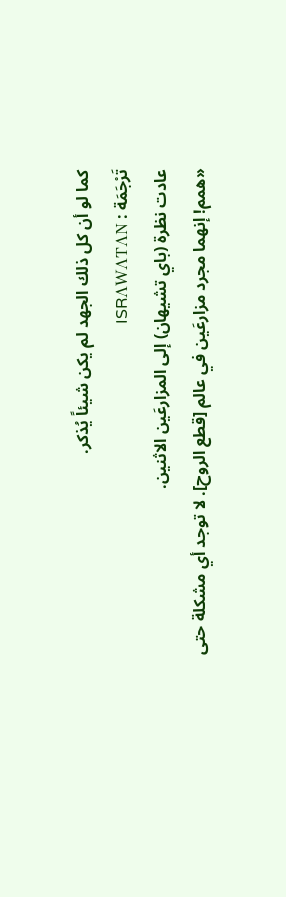كما لو أن كل ذلك الجهد لم يكن شيئاً يُذكر.
تَرْجَمَة : ISRΛWΛTΛN
عادت نظرة (باي تشيهان) إلى المزارعَين الاثنين.
«همم! إنهما مجرد مزارعَين في عالم [قطع الروح]. لا توجد أي مشكلة حتى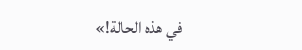في هذه الحالة!»